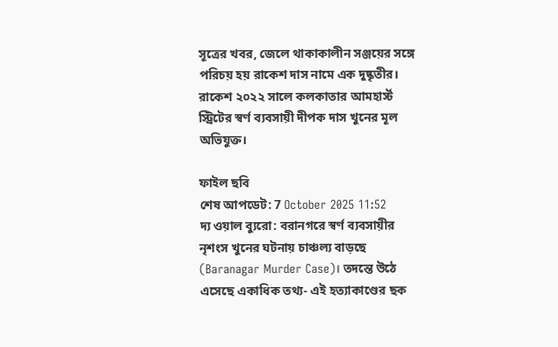সূত্রের খবর, জেলে থাকাকালীন সঞ্জয়ের সঙ্গে পরিচয় হয় রাকেশ দাস নামে এক দুষ্কৃতীর। রাকেশ ২০২২ সালে কলকাতার আমহার্স্ট স্ট্রিটের স্বর্ণ ব্যবসায়ী দীপক দাস খুনের মূল অভিযুক্ত।

ফাইল ছবি
শেষ আপডেট: 7 October 2025 11:52
দ্য ওয়াল ব্যুরো: বরানগরে স্বর্ণ ব্যবসায়ীর নৃশংস খুনের ঘটনায় চাঞ্চল্য বাড়ছে (Baranagar Murder Case)। তদন্তে উঠে এসেছে একাধিক তথ্য- এই হত্যাকাণ্ডের ছক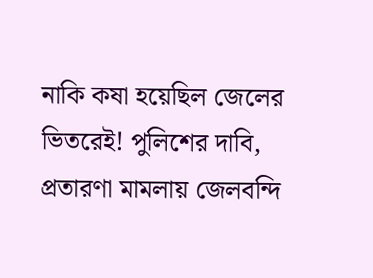নাকি কষা হয়েছিল জেলের ভিতরেই! পুলিশের দাবি, প্রতারণা মামলায় জেলবন্দি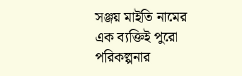সঞ্জয় মাইতি নামের এক ব্যক্তিই পুরো পরিকল্পনার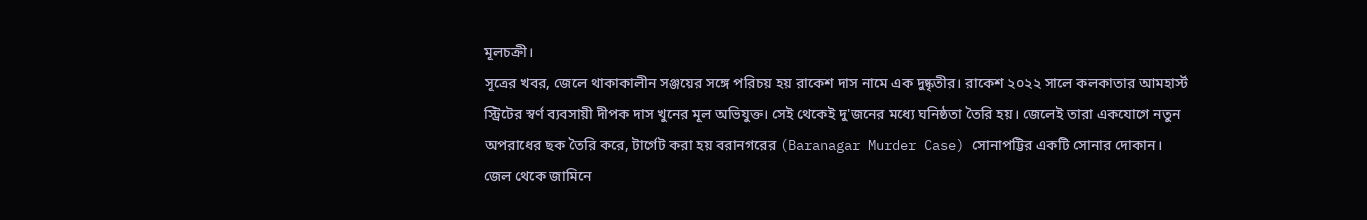মূলচক্রী।
সূত্রের খবর, জেলে থাকাকালীন সঞ্জয়ের সঙ্গে পরিচয় হয় রাকেশ দাস নামে এক দুষ্কৃতীর। রাকেশ ২০২২ সালে কলকাতার আমহার্স্ট স্ট্রিটের স্বর্ণ ব্যবসায়ী দীপক দাস খুনের মূল অভিযুক্ত। সেই থেকেই দু'জনের মধ্যে ঘনিষ্ঠতা তৈরি হয়। জেলেই তারা একযোগে নতুন অপরাধের ছক তৈরি করে, টার্গেট করা হয় বরানগরের (Baranagar Murder Case) সোনাপট্টির একটি সোনার দোকান।
জেল থেকে জামিনে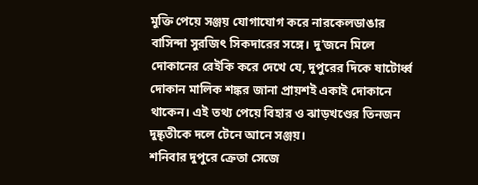মুক্তি পেয়ে সঞ্জয় যোগাযোগ করে নারকেলডাঙার বাসিন্দা সুরজিৎ সিকদারের সঙ্গে। দু’জনে মিলে দোকানের রেইকি করে দেখে যে, দুপুরের দিকে ষাটোর্ধ্ব দোকান মালিক শঙ্কর জানা প্রায়শই একাই দোকানে থাকেন। এই তথ্য পেয়ে বিহার ও ঝাড়খণ্ডের তিনজন দুষ্কৃতীকে দলে টেনে আনে সঞ্জয়।
শনিবার দুপুরে ক্রেতা সেজে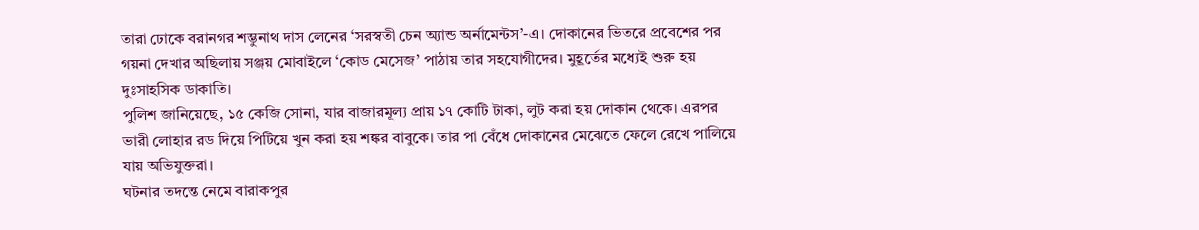তারা ঢোকে বরানগর শম্ভুনাথ দাস লেনের ‘সরস্বতী চেন অ্যান্ড অর্নামেন্টস’-এ। দোকানের ভিতরে প্রবেশের পর গয়না দেখার অছিলায় সঞ্জয় মোবাইলে ‘কোড মেসেজ’ পাঠায় তার সহযোগীদের। মুহূর্তের মধ্যেই শুরু হয় দুঃসাহসিক ডাকাতি।
পুলিশ জানিয়েছে, ১৫ কেজি সোনা, যার বাজারমূল্য প্রায় ১৭ কোটি টাকা, লুট করা হয় দোকান থেকে। এরপর ভারী লোহার রড দিয়ে পিটিয়ে খুন করা হয় শঙ্কর বাবুকে। তার পা বেঁধে দোকানের মেঝেতে ফেলে রেখে পালিয়ে যায় অভিযুক্তরা।
ঘটনার তদন্তে নেমে বারাকপুর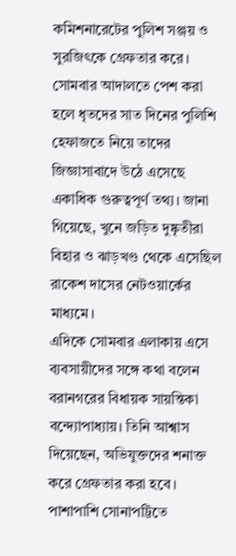কমিশনারেটের পুলিশ সঞ্জয় ও সুরজিৎকে গ্রেফতার করে। সোমবার আদালতে পেশ করা হলে ধৃতদের সাত দিনের পুলিশি হেফাজতে নিয়ে তাদের জিজ্ঞাসাবাদে উঠে এসেছে একাধিক গুরুত্বপূর্ণ তথ্য। জানা গিয়েছে, খুনে জড়িত দুষ্কৃতীরা বিহার ও ঝাড়খণ্ড থেকে এসেছিল রাকেশ দাসের নেটওয়ার্কের মাধ্যমে।
এদিকে সোমবার এলাকায় এসে ব্যবসায়ীদের সঙ্গে কথা বলেন বরানগরের বিধায়ক সায়ন্তিকা বন্দ্যোপাধ্যায়। তিনি আশ্বাস দিয়েছেন, অভিযুক্তদের শনাক্ত করে গ্রেফতার করা হবে। পাশাপাশি সোনাপট্টিতে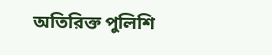অতিরিক্ত পুলিশি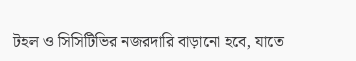টহল ও সিসিটিভির নজরদারি বাড়ানো হবে, যাতে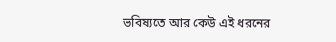ভবিষ্যতে আর কেউ এই ধরনের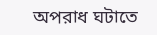অপরাধ ঘটাতে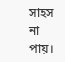সাহস না পায়।